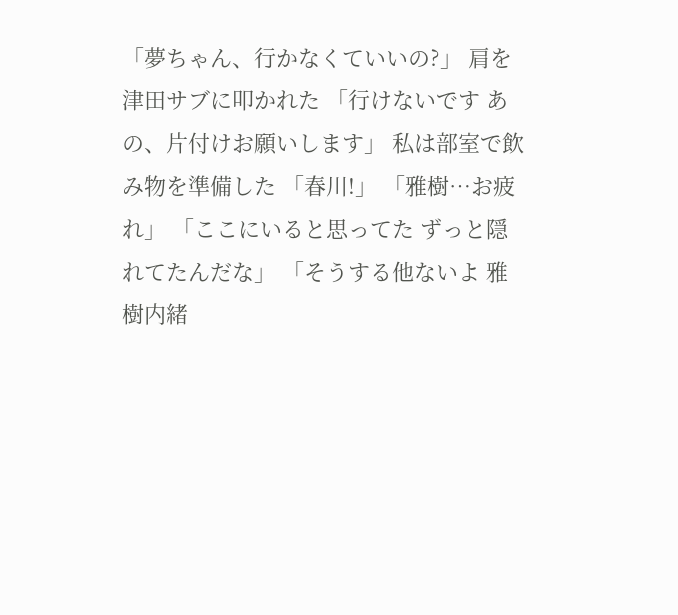「夢ちゃん、行かなくていいの?」 肩を津田サブに叩かれた 「行けないです あの、片付けお願いします」 私は部室で飲み物を準備した 「春川!」 「雅樹…お疲れ」 「ここにいると思ってた ずっと隠れてたんだな」 「そうする他ないよ 雅樹内緒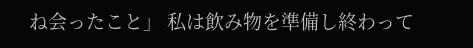ね会ったこと」 私は飲み物を準備し終わって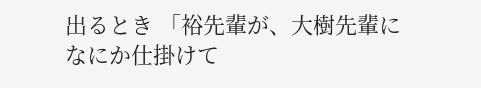出るとき 「裕先輩が、大樹先輩になにか仕掛けて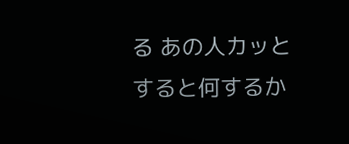る あの人カッとすると何するか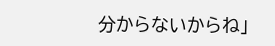分からないからね」